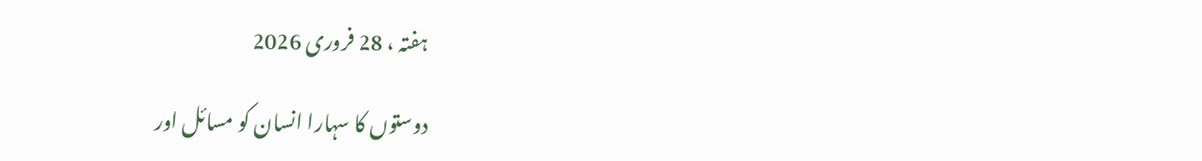ہفتہ ، 28 فروری 2026

دوستوں کا سہارا انسان کو مسائل اور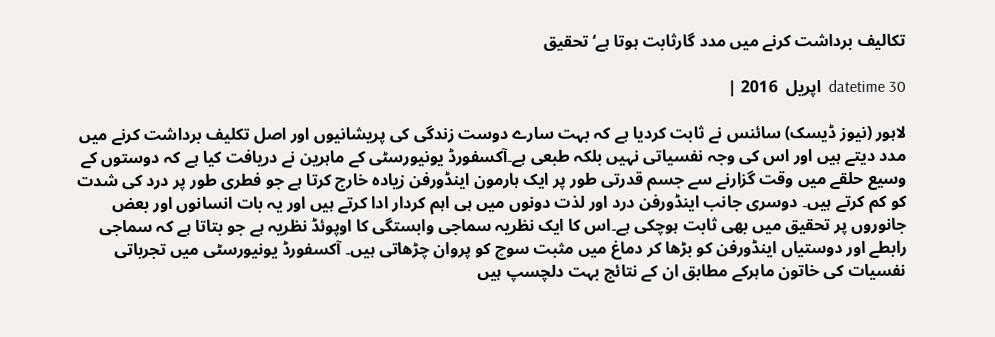تکالیف برداشت کرنے میں مدد گارثابت ہوتا ہے‘ تحقیق

datetime 30  اپریل  2016 |

لاہور (نیوز ڈیسک) سائنس نے ثابت کردیا ہے کہ بہت سارے دوست زندگی کی پریشانیوں اور اصل تکلیف برداشت کرنے میں مدد دیتے ہیں اور اس کی وجہ نفسیاتی نہیں بلکہ طبعی ہے۔آکسفورڈ یونیورسٹی کے ماہرین نے دریافت کیا ہے کہ دوستوں کے وسیع حلقے میں وقت گزارنے سے جسم قدرتی طور پر ایک ہارمون اینڈورفن زیادہ خارج کرتا ہے جو فطری طور پر درد کی شدت کو کم کرتے ہیں۔ دوسری جانب اینڈورفن درد اور لذت دونوں میں ہی اہم کردار ادا کرتے ہیں اور یہ بات انسانوں اور بعض جانوروں پر تحقیق میں بھی ثابت ہوچکی ہے۔اس کا ایک نظریہ سماجی وابستگی کا اوپوئڈ نظریہ ہے جو بتاتا ہے کہ سماجی رابطے اور دوستیاں اینڈورفن کو بڑھا کر دماغ میں مثبت سوچ کو پروان چڑھاتی ہیں۔ آکسفورڈ یونیورسٹی میں تجرباتی نفسیات کی خاتون ماہرکے مطابق ان کے نتائج بہت دلچسپ ہیں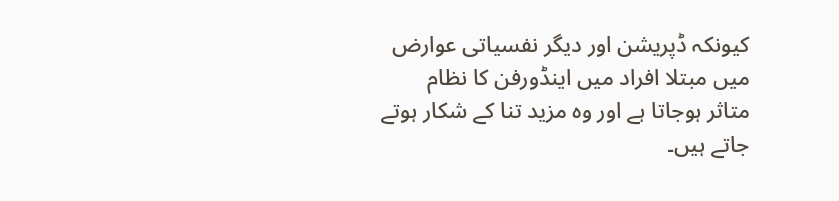کیونکہ ڈپریشن اور دیگر نفسیاتی عوارض میں مبتلا افراد میں اینڈورفن کا نظام متاثر ہوجاتا ہے اور وہ مزید تنا کے شکار ہوتے جاتے ہیں۔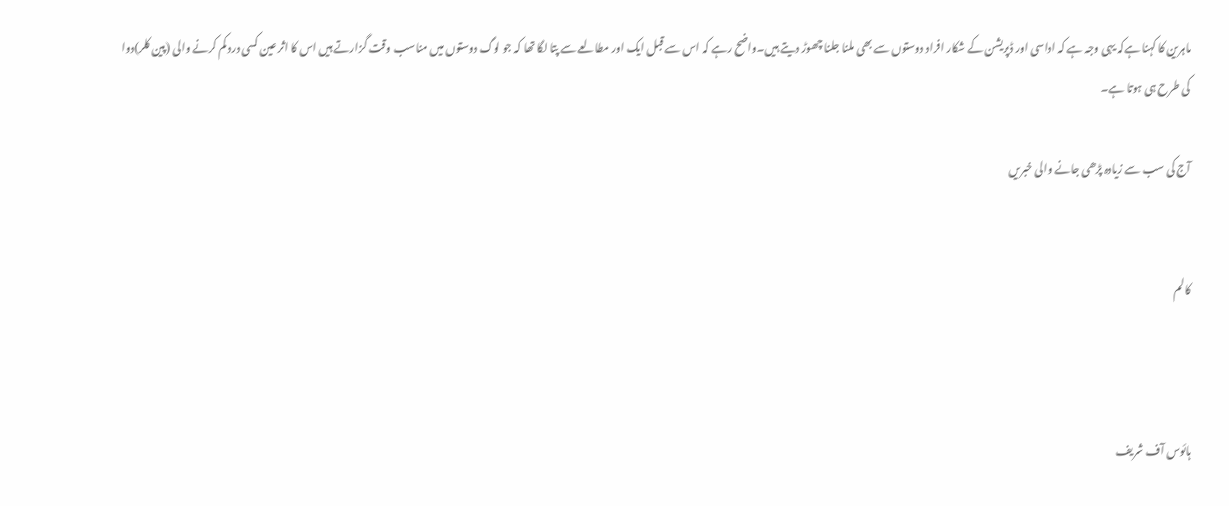ماہرین کا کہنا ہےکہ یہی وجہ ہے کہ اداسی اور ڈپریشن کے شکار افراد دوستوں سے بھی ملنا جلنا چھوڑ دیتے ہیں۔واضح رہے کہ اس سے قبل ایک اور مطالعے سے پتا لگا تھا کہ جو لوگ دوستوں میں مناسب وقت گزارتے ہیں اس کا اثر عین کسی درد کم کرنے والی (پین کلر)دوا کی طرح ہی ہوتا ہے۔

آج کی سب سے زیادہ پڑھی جانے والی خبریں


کالم



ہائوس آف شریف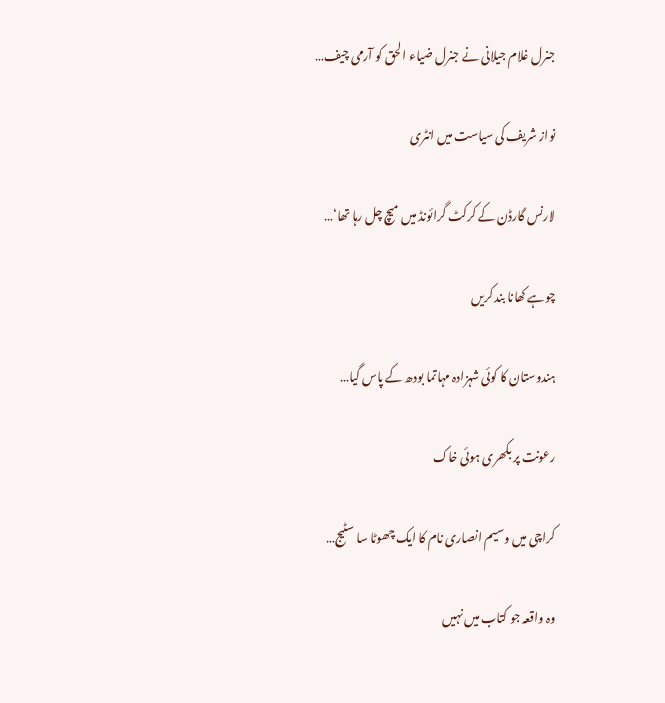جنرل غلام جیلانی نے جنرل ضیاء الحق کو آرمی چیف…

نواز شریف کی سیاست میں انٹری

لارنس گارڈن کے کرکٹ گرائونڈ میں میچ چل رہا تھا‘…

چوہے کھانا بند کریں

ہندوستان کا کوئی شہزادہ مہاتما بودھ کے پاس گیا…

رعونت پر بکھری ہوئی خاک

کراچی میں وسیم انصاری نام کا ایک چھوٹا سا سٹیج…

وہ واقعہ جو کتاب میں نہیں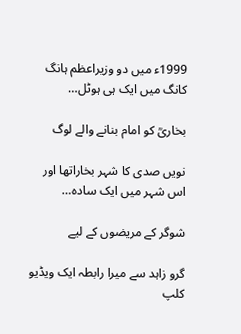1999ء میں دو وزیراعظم ہانگ کانگ میں ایک ہی ہوٹل…

بخاریؒ کو امام بنانے والے لوگ

نویں صدی کا شہر بخاراتھا اور اس شہر میں ایک سادہ…

شوگر کے مریضوں کے لیے

گرو زاہد سے میرا رابطہ ایک ویڈیو کلپ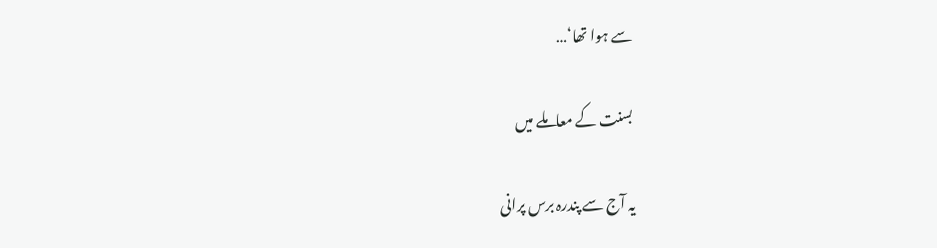سے ہوا تھا‘…

بسنت کے معاملے میں

یہ آج سے پندرہ برس پرانی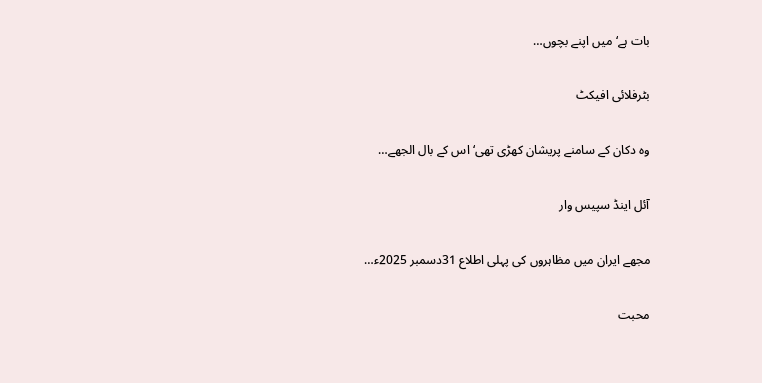بات ہے‘ میں اپنے بچوں…

بٹرفلائی افیکٹ

وہ دکان کے سامنے پریشان کھڑی تھی‘ اس کے بال الجھے…

آئل اینڈ سپیس وار

مجھے ایران میں مظاہروں کی پہلی اطلاع 31دسمبر 2025ء…

محبت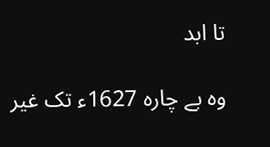تا ابد

وہ بے چارہ 1627ء تک غیر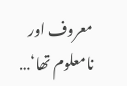معروف اور نامعلوم تھا‘…